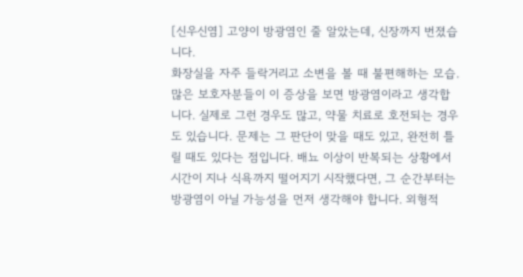[신우신염] 고양이 방광염인 줄 알았는데, 신장까지 번졌습니다.
화장실을 자주 들락거리고 소변을 볼 때 불편해하는 모습. 많은 보호자분들이 이 증상을 보면 방광염이라고 생각합니다. 실제로 그런 경우도 많고, 약물 치료로 호전되는 경우도 있습니다. 문제는 그 판단이 맞을 때도 있고, 완전히 틀릴 때도 있다는 점입니다. 배뇨 이상이 반복되는 상황에서 시간이 지나 식욕까지 떨어지기 시작했다면, 그 순간부터는 방광염이 아닐 가능성을 먼저 생각해야 합니다. 외형적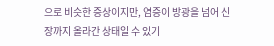으로 비슷한 증상이지만, 염증이 방광을 넘어 신장까지 올라간 상태일 수 있기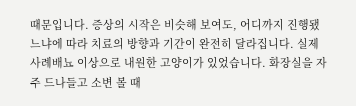때문입니다. 증상의 시작은 비슷해 보여도, 어디까지 진행됐느냐에 따라 치료의 방향과 기간이 완전히 달라집니다. 실제 사례배뇨 이상으로 내원한 고양이가 있었습니다. 화장실을 자주 드나들고 소변 볼 때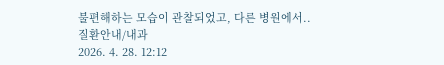불편해하는 모습이 관찰되었고, 다른 병원에서..
질환안내/내과
2026. 4. 28. 12:12